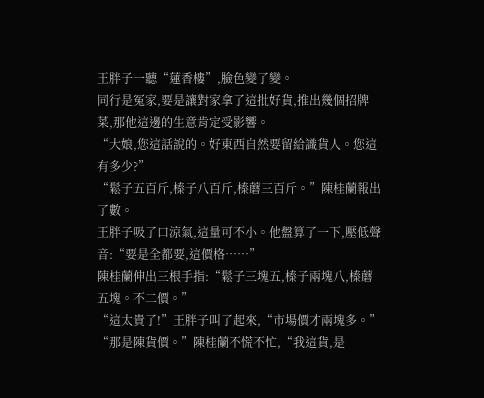王胖子一聽“蓮香樓”,臉色變了變。
同行是冤家,要是讓對家拿了這批好貨,推出幾個招牌菜,那他這邊的生意肯定受影響。
“大娘,您這話說的。好東西自然要留給識貨人。您這有多少?”
“鬆子五百斤,榛子八百斤,榛蘑三百斤。”陳桂蘭報出了數。
王胖子吸了口涼氣,這量可不小。他盤算了一下,壓低聲音:“要是全都要,這價格……”
陳桂蘭伸出三根手指:“鬆子三塊五,榛子兩塊八,榛蘑五塊。不二價。”
“這太貴了!”王胖子叫了起來,“市場價才兩塊多。”
“那是陳貨價。”陳桂蘭不慌不忙,“我這貨,是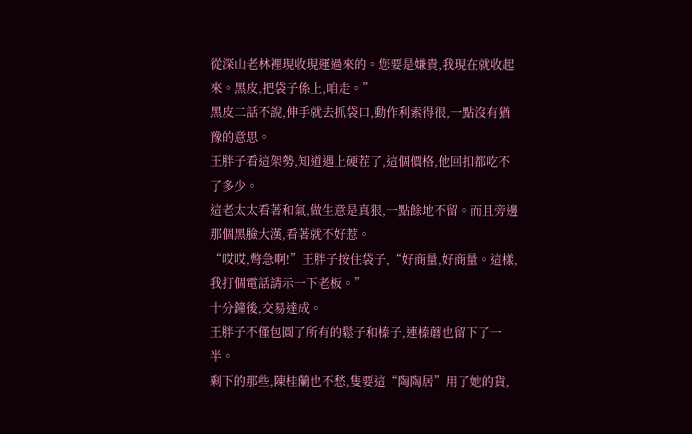從深山老林裡現收現運過來的。您要是嫌貴,我現在就收起來。黑皮,把袋子係上,咱走。”
黑皮二話不說,伸手就去抓袋口,動作利索得很,一點沒有猶豫的意思。
王胖子看這架勢,知道遇上硬茬了,這個價格,他回扣都吃不了多少。
這老太太看著和氣,做生意是真狠,一點餘地不留。而且旁邊那個黑臉大漢,看著就不好惹。
“哎哎,彆急啊!”王胖子按住袋子,“好商量,好商量。這樣,我打個電話請示一下老板。”
十分鐘後,交易達成。
王胖子不僅包圓了所有的鬆子和榛子,連榛蘑也留下了一半。
剩下的那些,陳桂蘭也不愁,隻要這“陶陶居”用了她的貨,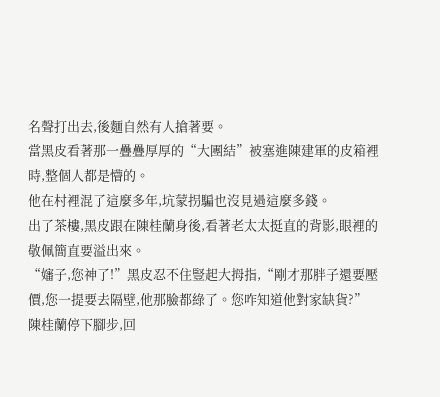名聲打出去,後麵自然有人搶著要。
當黑皮看著那一疊疊厚厚的“大團結”被塞進陳建軍的皮箱裡時,整個人都是懵的。
他在村裡混了這麼多年,坑蒙拐騙也沒見過這麼多錢。
出了茶樓,黑皮跟在陳桂蘭身後,看著老太太挺直的背影,眼裡的敬佩簡直要溢出來。
“嬸子,您神了!”黑皮忍不住豎起大拇指,“剛才那胖子還要壓價,您一提要去隔壁,他那臉都綠了。您咋知道他對家缺貨?”
陳桂蘭停下腳步,回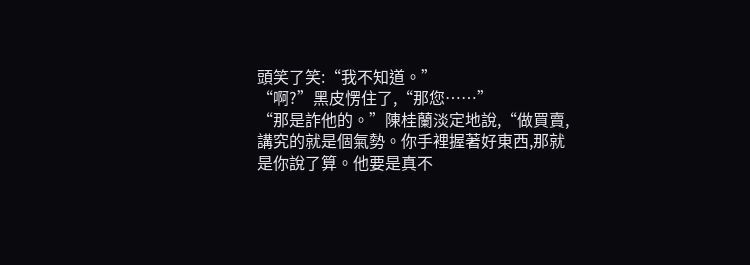頭笑了笑:“我不知道。”
“啊?”黑皮愣住了,“那您……”
“那是詐他的。”陳桂蘭淡定地說,“做買賣,講究的就是個氣勢。你手裡握著好東西,那就是你說了算。他要是真不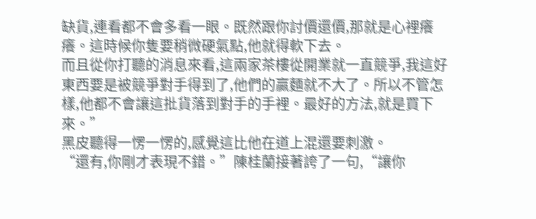缺貨,連看都不會多看一眼。既然跟你討價還價,那就是心裡癢癢。這時候你隻要稍微硬氣點,他就得軟下去。
而且從你打聽的消息來看,這兩家茶樓從開業就一直競爭,我這好東西要是被競爭對手得到了,他們的贏麵就不大了。所以不管怎樣,他都不會讓這批貨落到對手的手裡。最好的方法,就是買下來。”
黑皮聽得一愣一愣的,感覺這比他在道上混還要刺激。
“還有,你剛才表現不錯。”陳桂蘭接著誇了一句,“讓你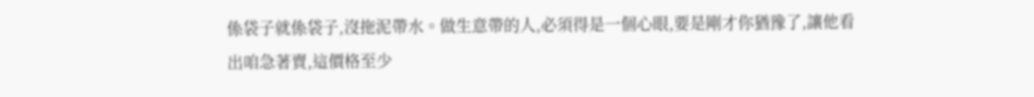係袋子就係袋子,沒拖泥帶水。做生意帶的人,必須得是一個心眼,要是剛才你猶豫了,讓他看出咱急著賣,這價格至少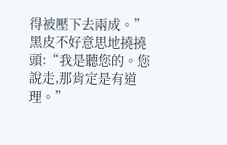得被壓下去兩成。”
黑皮不好意思地撓撓頭:“我是聽您的。您說走,那肯定是有道理。”